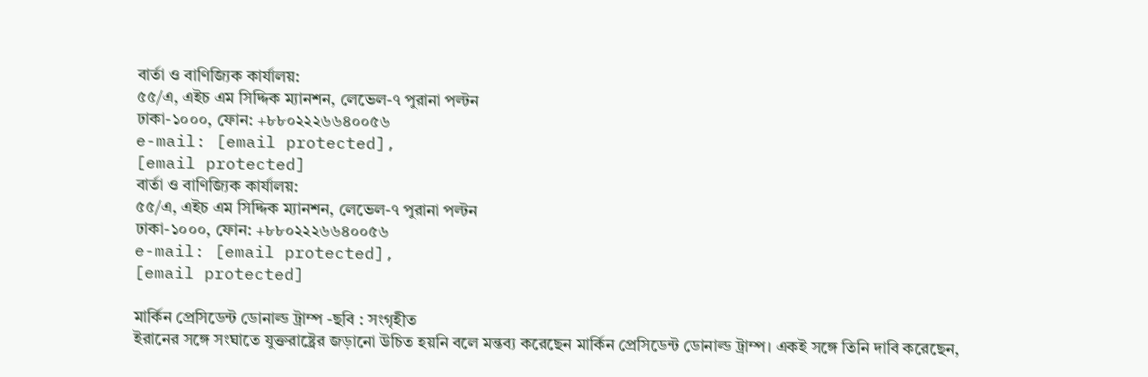বার্তা ও বাণিজ্যিক কার্যালয়:
৫৫/এ, এইচ এম সিদ্দিক ম্যানশন, লেভেল-৭ পুরানা পল্টন
ঢাকা-১০০০, ফোন: +৮৮০২২২৬৬৪০০৫৬
e-mail: [email protected],
[email protected]
বার্তা ও বাণিজ্যিক কার্যালয়:
৫৫/এ, এইচ এম সিদ্দিক ম্যানশন, লেভেল-৭ পুরানা পল্টন
ঢাকা-১০০০, ফোন: +৮৮০২২২৬৬৪০০৫৬
e-mail: [email protected],
[email protected]

মার্কিন প্রেসিডেন্ট ডোনাল্ড ট্রাম্প -ছবি : সংগৃহীত
ইরানের সঙ্গে সংঘাতে যুক্তরাষ্ট্রের জড়ানো উচিত হয়নি বলে মন্তব্য করেছেন মার্কিন প্রেসিডেন্ট ডোনাল্ড ট্রাম্প। একই সঙ্গে তিনি দাবি করেছেন,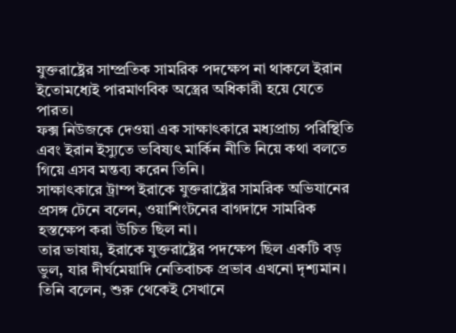যুক্তরাষ্ট্রের সাম্প্রতিক সামরিক পদক্ষেপ না থাকলে ইরান ইতোমধ্যেই পারমাণবিক অস্ত্রের অধিকারী হয়ে যেতে পারত।
ফক্স নিউজকে দেওয়া এক সাক্ষাৎকারে মধ্যপ্রাচ্য পরিস্থিতি এবং ইরান ইস্যুতে ভবিষ্যৎ মার্কিন নীতি নিয়ে কথা বলতে গিয়ে এসব মন্তব্য করেন তিনি।
সাক্ষাৎকারে ট্রাম্প ইরাকে যুক্তরাষ্ট্রের সামরিক অভিযানের প্রসঙ্গ টেনে বলেন, ওয়াশিংটনের বাগদাদে সামরিক হস্তক্ষেপ করা উচিত ছিল না।
তার ভাষায়, ইরাকে যুক্তরাষ্ট্রের পদক্ষেপ ছিল একটি বড় ভুল, যার দীর্ঘমেয়াদি নেতিবাচক প্রভাব এখনো দৃশ্যমান। তিনি বলেন, শুরু থেকেই সেখানে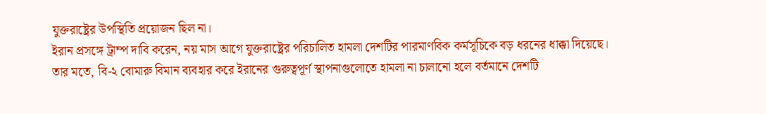যুক্তরাষ্ট্রের উপস্থিতি প্রয়োজন ছিল না।
ইরান প্রসঙ্গে ট্রাম্প দাবি করেন, নয় মাস আগে যুক্তরাষ্ট্রের পরিচালিত হামলা দেশটির পারমাণবিক কর্মসূচিকে বড় ধরনের ধাক্কা দিয়েছে।
তার মতে, বি-২ বোমারু বিমান ব্যবহার করে ইরানের গুরুত্বপূর্ণ স্থাপনাগুলোতে হামলা না চালানো হলে বর্তমানে দেশটি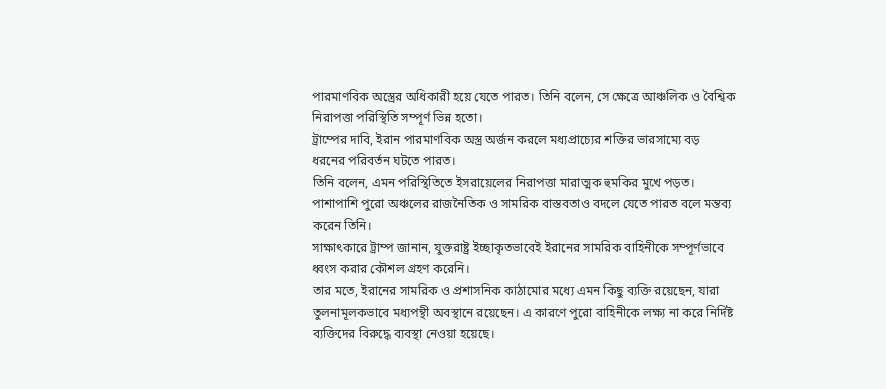পারমাণবিক অস্ত্রের অধিকারী হয়ে যেতে পারত। তিনি বলেন, সে ক্ষেত্রে আঞ্চলিক ও বৈশ্বিক নিরাপত্তা পরিস্থিতি সম্পূর্ণ ভিন্ন হতো।
ট্রাম্পের দাবি, ইরান পারমাণবিক অস্ত্র অর্জন করলে মধ্যপ্রাচ্যের শক্তির ভারসাম্যে বড় ধরনের পরিবর্তন ঘটতে পারত।
তিনি বলেন, এমন পরিস্থিতিতে ইসরায়েলের নিরাপত্তা মারাত্মক হুমকির মুখে পড়ত। পাশাপাশি পুরো অঞ্চলের রাজনৈতিক ও সামরিক বাস্তবতাও বদলে যেতে পারত বলে মন্তব্য করেন তিনি।
সাক্ষাৎকারে ট্রাম্প জানান, যুক্তরাষ্ট্র ইচ্ছাকৃতভাবেই ইরানের সামরিক বাহিনীকে সম্পূর্ণভাবে ধ্বংস করার কৌশল গ্রহণ করেনি।
তার মতে, ইরানের সামরিক ও প্রশাসনিক কাঠামোর মধ্যে এমন কিছু ব্যক্তি রয়েছেন, যারা তুলনামূলকভাবে মধ্যপন্থী অবস্থানে রয়েছেন। এ কারণে পুরো বাহিনীকে লক্ষ্য না করে নির্দিষ্ট ব্যক্তিদের বিরুদ্ধে ব্যবস্থা নেওয়া হয়েছে।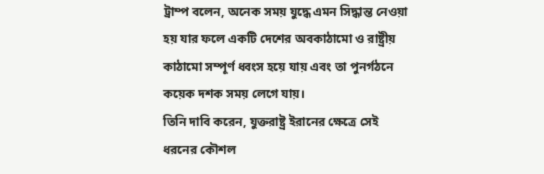ট্রাম্প বলেন, অনেক সময় যুদ্ধে এমন সিদ্ধান্ত নেওয়া হয় যার ফলে একটি দেশের অবকাঠামো ও রাষ্ট্রীয় কাঠামো সম্পূর্ণ ধ্বংস হয়ে যায় এবং তা পুনর্গঠনে কয়েক দশক সময় লেগে যায়।
তিনি দাবি করেন, যুক্তরাষ্ট্র ইরানের ক্ষেত্রে সেই ধরনের কৌশল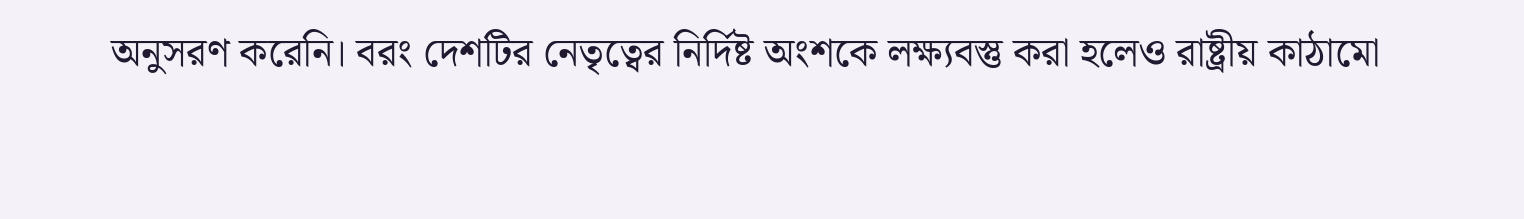অনুসরণ করেনি। বরং দেশটির নেতৃত্বের নির্দিষ্ট অংশকে লক্ষ্যবস্তু করা হলেও রাষ্ট্রীয় কাঠামো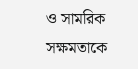ও সামরিক সক্ষমতাকে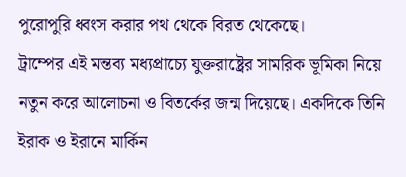পুরোপুরি ধ্বংস করার পথ থেকে বিরত থেকেছে।
ট্রাম্পের এই মন্তব্য মধ্যপ্রাচ্যে যুক্তরাষ্ট্রের সামরিক ভূমিকা নিয়ে নতুন করে আলোচনা ও বিতর্কের জন্ম দিয়েছে। একদিকে তিনি ইরাক ও ইরানে মার্কিন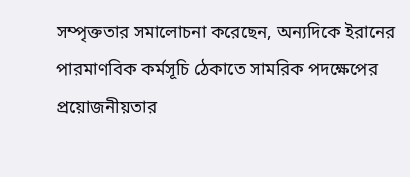সম্পৃক্ততার সমালোচনা করেছেন, অন্যদিকে ইরানের পারমাণবিক কর্মসূচি ঠেকাতে সামরিক পদক্ষেপের প্রয়োজনীয়তার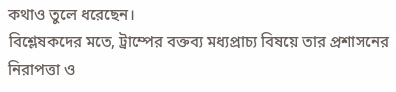কথাও তুলে ধরেছেন।
বিশ্লেষকদের মতে, ট্রাম্পের বক্তব্য মধ্যপ্রাচ্য বিষয়ে তার প্রশাসনের নিরাপত্তা ও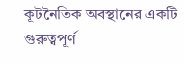কূটনৈতিক অবস্থানের একটি গুরুত্বপূর্ণ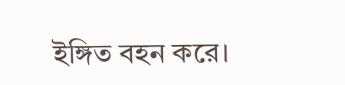ইঙ্গিত বহন করে।